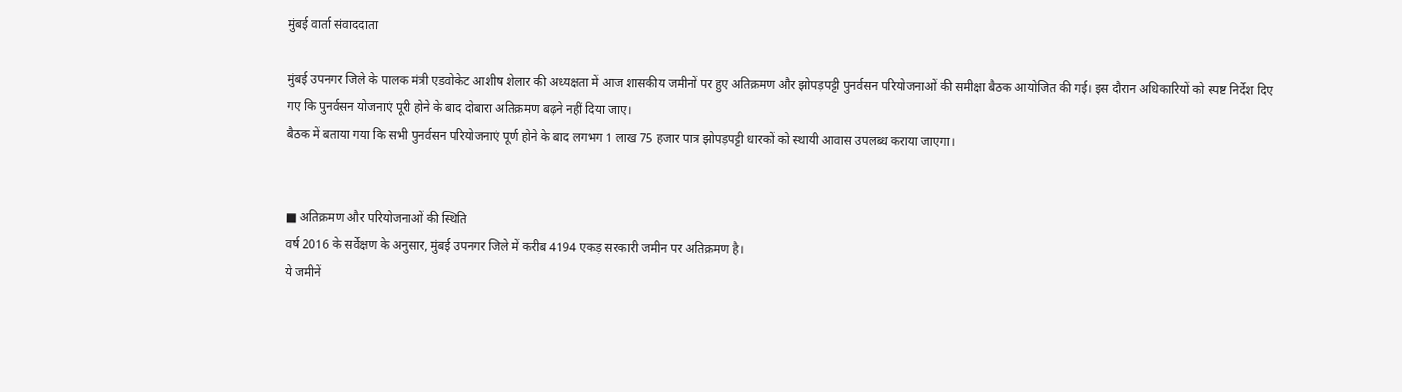मुंबई वार्ता संवाददाता

मुंबई उपनगर जिले के पालक मंत्री एडवोकेट आशीष शेलार की अध्यक्षता में आज शासकीय जमीनों पर हुए अतिक्रमण और झोपड़पट्टी पुनर्वसन परियोजनाओं की समीक्षा बैठक आयोजित की गई। इस दौरान अधिकारियों को स्पष्ट निर्देश दिए गए कि पुनर्वसन योजनाएं पूरी होने के बाद दोबारा अतिक्रमण बढ़ने नहीं दिया जाए।
बैठक में बताया गया कि सभी पुनर्वसन परियोजनाएं पूर्ण होने के बाद लगभग 1 लाख 75 हजार पात्र झोपड़पट्टी धारकों को स्थायी आवास उपलब्ध कराया जाएगा।


■ अतिक्रमण और परियोजनाओं की स्थिति
वर्ष 2016 के सर्वेक्षण के अनुसार, मुंबई उपनगर जिले में करीब 4194 एकड़ सरकारी जमीन पर अतिक्रमण है।
ये जमीनें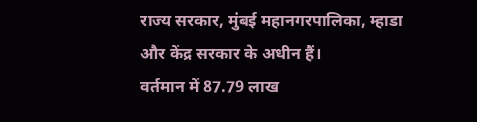राज्य सरकार, मुंबई महानगरपालिका, म्हाडा और केंद्र सरकार के अधीन हैं।
वर्तमान में 87.79 लाख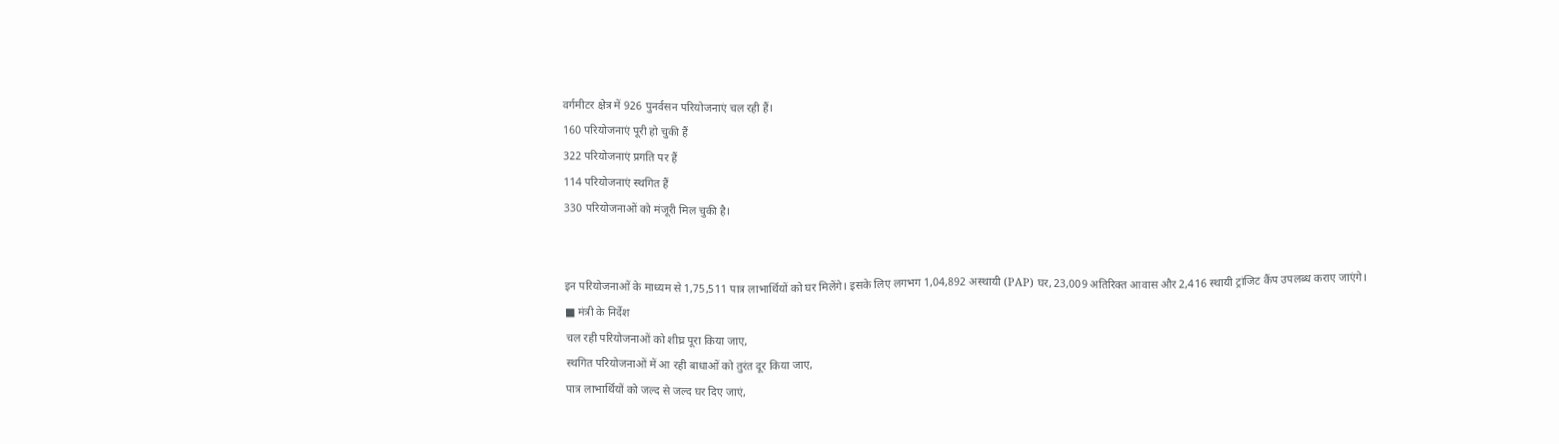वर्गमीटर क्षेत्र में 926 पुनर्वसन परियोजनाएं चल रही हैं।
160 परियोजनाएं पूरी हो चुकी हैं
322 परियोजनाएं प्रगति पर हैं
114 परियोजनाएं स्थगित हैं
330 परियोजनाओं को मंजूरी मिल चुकी है।


इन परियोजनाओं के माध्यम से 1,75,511 पात्र लाभार्थियों को घर मिलेंगे। इसके लिए लगभग 1,04,892 अस्थायी (PAP) घर, 23,009 अतिरिक्त आवास और 2,416 स्थायी ट्रांजिट कैंप उपलब्ध कराए जाएंगे।
■ मंत्री के निर्देश
चल रही परियोजनाओं को शीघ्र पूरा किया जाए,
स्थगित परियोजनाओं में आ रही बाधाओं को तुरंत दूर किया जाए,
पात्र लाभार्थियों को जल्द से जल्द घर दिए जाएं,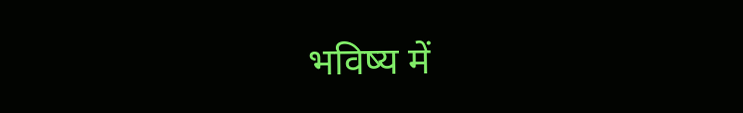भविष्य में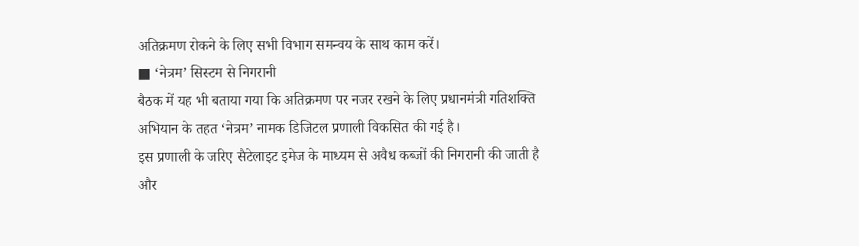अतिक्रमण रोकने के लिए सभी विभाग समन्वय के साथ काम करें।
■ ‘नेत्रम’ सिस्टम से निगरानी
बैठक में यह भी बताया गया कि अतिक्रमण पर नजर रखने के लिए प्रधानमंत्री गतिशक्ति अभियान के तहत ‘नेत्रम’ नामक डिजिटल प्रणाली विकसित की गई है।
इस प्रणाली के जरिए सैटेलाइट इमेज के माध्यम से अवैध कब्जों की निगरानी की जाती है और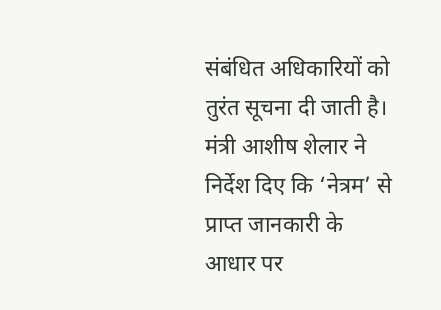संबंधित अधिकारियों को तुरंत सूचना दी जाती है।
मंत्री आशीष शेलार ने निर्देश दिए कि ‘नेत्रम’ से प्राप्त जानकारी के आधार पर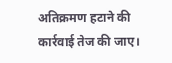अतिक्रमण हटाने की कार्रवाई तेज की जाए।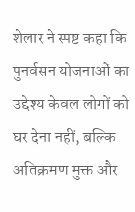शेलार ने स्पष्ट कहा कि पुनर्वसन योजनाओं का उद्देश्य केवल लोगों को घर देना नहीं, बल्कि अतिक्रमण मुक्त और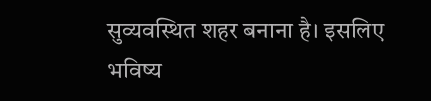सुव्यवस्थित शहर बनाना है। इसलिए भविष्य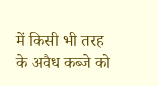में किसी भी तरह के अवैध कब्जे को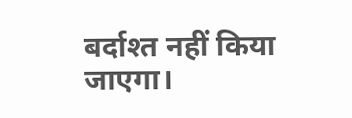बर्दाश्त नहीं किया जाएगा।